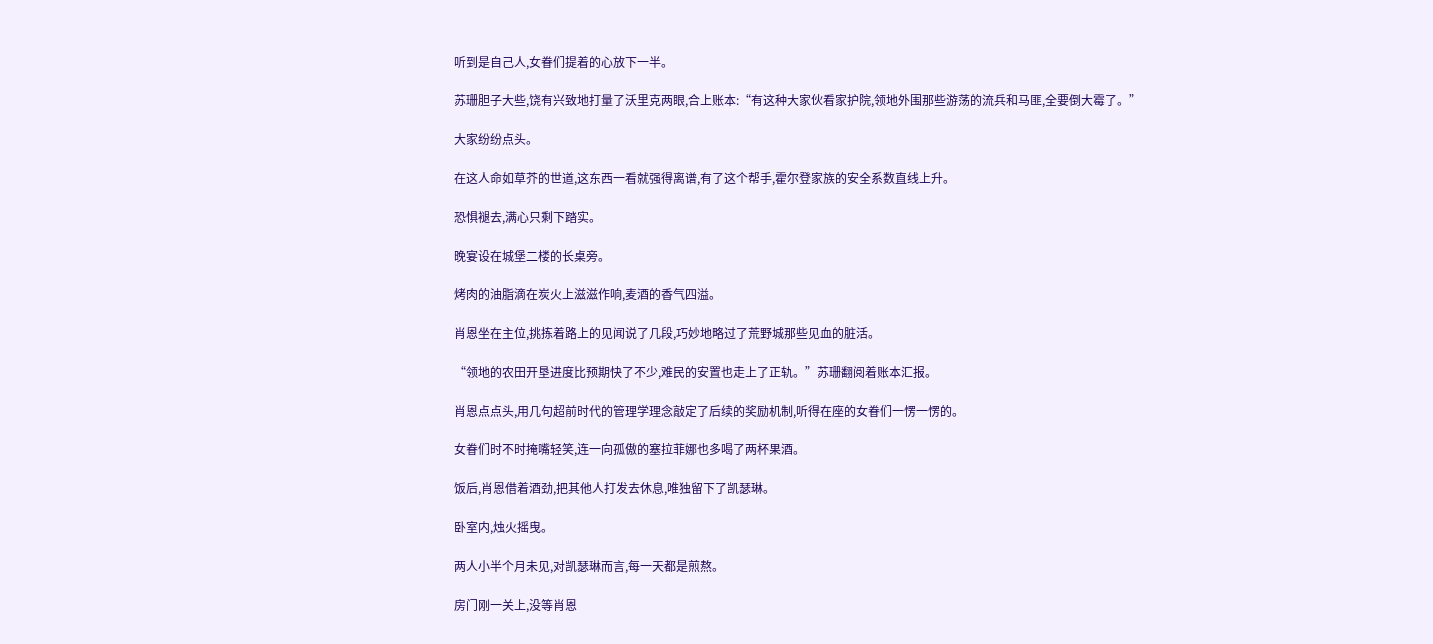听到是自己人,女眷们提着的心放下一半。

苏珊胆子大些,饶有兴致地打量了沃里克两眼,合上账本:“有这种大家伙看家护院,领地外围那些游荡的流兵和马匪,全要倒大霉了。”

大家纷纷点头。

在这人命如草芥的世道,这东西一看就强得离谱,有了这个帮手,霍尔登家族的安全系数直线上升。

恐惧褪去,满心只剩下踏实。

晚宴设在城堡二楼的长桌旁。

烤肉的油脂滴在炭火上滋滋作响,麦酒的香气四溢。

肖恩坐在主位,挑拣着路上的见闻说了几段,巧妙地略过了荒野城那些见血的脏活。

“领地的农田开垦进度比预期快了不少,难民的安置也走上了正轨。”苏珊翻阅着账本汇报。

肖恩点点头,用几句超前时代的管理学理念敲定了后续的奖励机制,听得在座的女眷们一愣一愣的。

女眷们时不时掩嘴轻笑,连一向孤傲的塞拉菲娜也多喝了两杯果酒。

饭后,肖恩借着酒劲,把其他人打发去休息,唯独留下了凯瑟琳。

卧室内,烛火摇曳。

两人小半个月未见,对凯瑟琳而言,每一天都是煎熬。

房门刚一关上,没等肖恩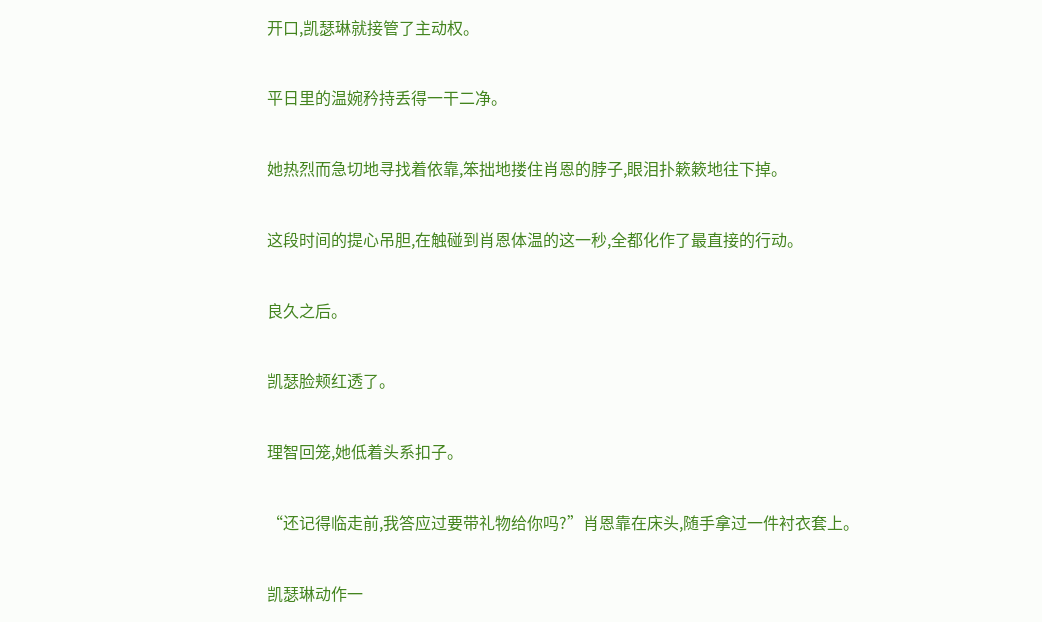开口,凯瑟琳就接管了主动权。

平日里的温婉矜持丢得一干二净。

她热烈而急切地寻找着依靠,笨拙地搂住肖恩的脖子,眼泪扑簌簌地往下掉。

这段时间的提心吊胆,在触碰到肖恩体温的这一秒,全都化作了最直接的行动。

良久之后。

凯瑟脸颊红透了。

理智回笼,她低着头系扣子。

“还记得临走前,我答应过要带礼物给你吗?”肖恩靠在床头,随手拿过一件衬衣套上。

凯瑟琳动作一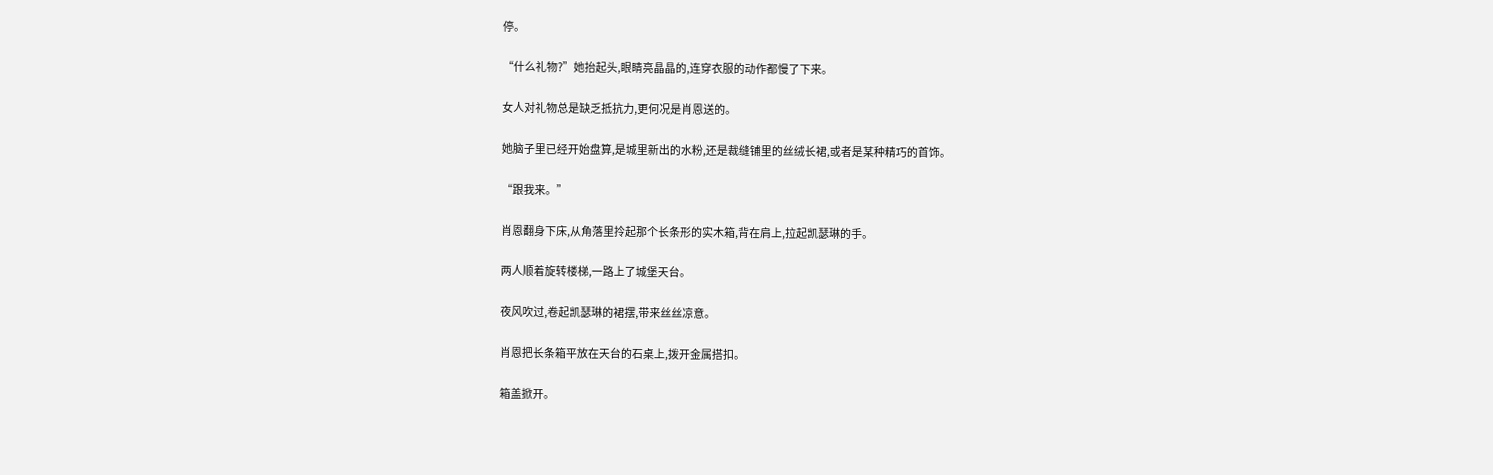停。

“什么礼物?”她抬起头,眼睛亮晶晶的,连穿衣服的动作都慢了下来。

女人对礼物总是缺乏抵抗力,更何况是肖恩送的。

她脑子里已经开始盘算,是城里新出的水粉,还是裁缝铺里的丝绒长裙,或者是某种精巧的首饰。

“跟我来。”

肖恩翻身下床,从角落里拎起那个长条形的实木箱,背在肩上,拉起凯瑟琳的手。

两人顺着旋转楼梯,一路上了城堡天台。

夜风吹过,卷起凯瑟琳的裙摆,带来丝丝凉意。

肖恩把长条箱平放在天台的石桌上,拨开金属搭扣。

箱盖掀开。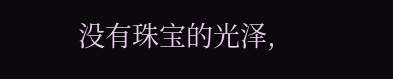没有珠宝的光泽,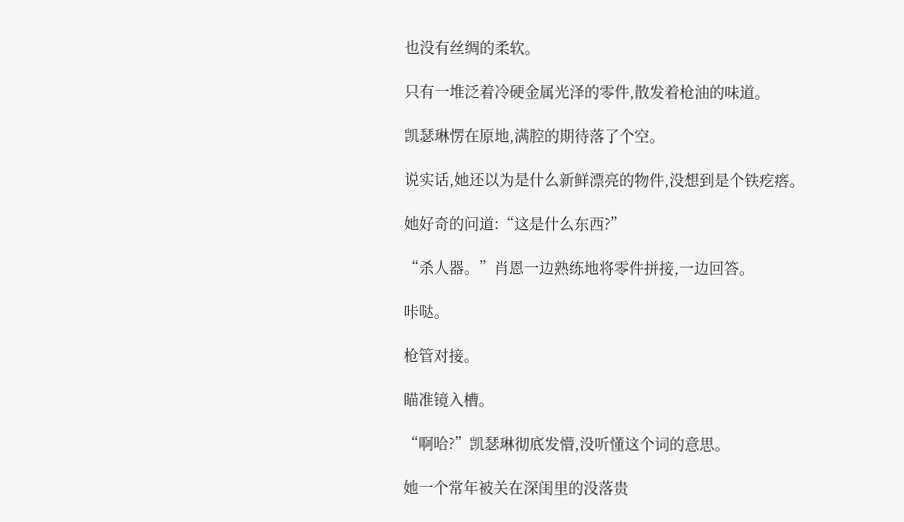也没有丝绸的柔软。

只有一堆泛着冷硬金属光泽的零件,散发着枪油的味道。

凯瑟琳愣在原地,满腔的期待落了个空。

说实话,她还以为是什么新鲜漂亮的物件,没想到是个铁疙瘩。

她好奇的问道:“这是什么东西?”

“杀人器。”肖恩一边熟练地将零件拼接,一边回答。

咔哒。

枪管对接。

瞄准镜入槽。

“啊哈?”凯瑟琳彻底发懵,没听懂这个词的意思。

她一个常年被关在深闺里的没落贵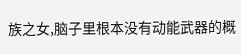族之女,脑子里根本没有动能武器的概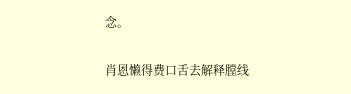念。

肖恩懒得费口舌去解释膛线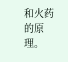和火药的原理。